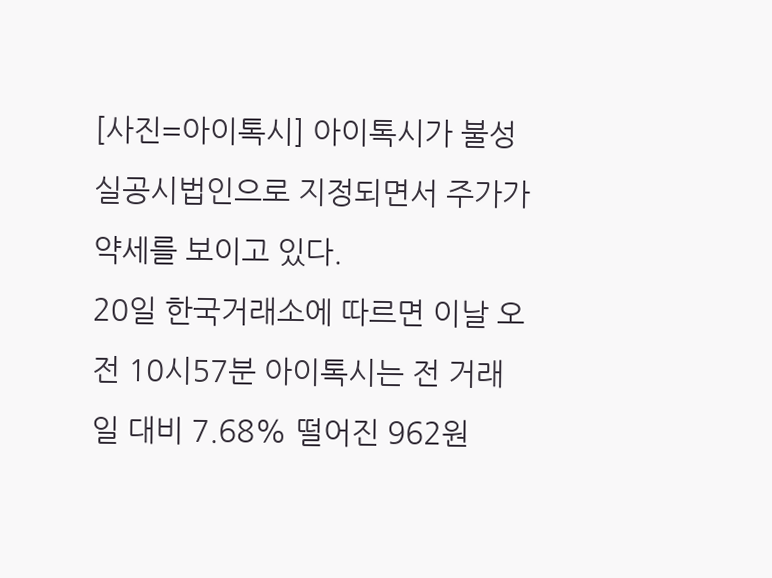[사진=아이톡시] 아이톡시가 불성실공시법인으로 지정되면서 주가가 약세를 보이고 있다.
20일 한국거래소에 따르면 이날 오전 10시57분 아이톡시는 전 거래일 대비 7.68% 떨어진 962원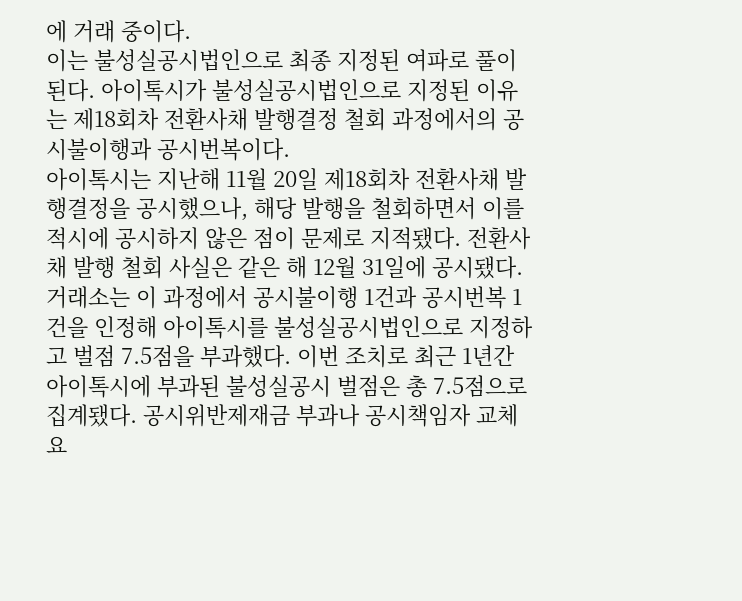에 거래 중이다.
이는 불성실공시법인으로 최종 지정된 여파로 풀이된다. 아이톡시가 불성실공시법인으로 지정된 이유는 제18회차 전환사채 발행결정 철회 과정에서의 공시불이행과 공시번복이다.
아이톡시는 지난해 11월 20일 제18회차 전환사채 발행결정을 공시했으나, 해당 발행을 철회하면서 이를 적시에 공시하지 않은 점이 문제로 지적됐다. 전환사채 발행 철회 사실은 같은 해 12월 31일에 공시됐다.
거래소는 이 과정에서 공시불이행 1건과 공시번복 1건을 인정해 아이톡시를 불성실공시법인으로 지정하고 벌점 7.5점을 부과했다. 이번 조치로 최근 1년간 아이톡시에 부과된 불성실공시 벌점은 총 7.5점으로 집계됐다. 공시위반제재금 부과나 공시책임자 교체 요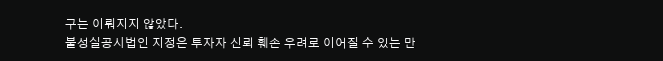구는 이뤄지지 않았다.
불성실공시법인 지정은 투자자 신뢰 훼손 우려로 이어질 수 있는 만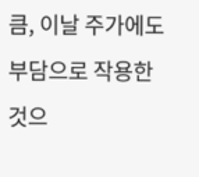큼, 이날 주가에도 부담으로 작용한 것으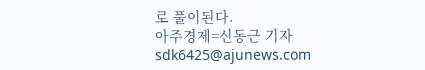로 풀이된다.
아주경제=신동근 기자 sdk6425@ajunews.com